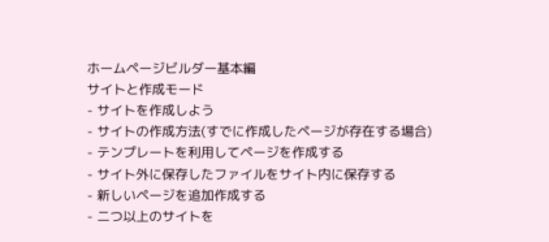ホームページビルダー基本編
サイトと作成モード
- サイトを作成しよう
- サイトの作成方法(すでに作成したページが存在する場合)
- テンプレートを利用してページを作成する
- サイト外に保存したファイルをサイト内に保存する
- 新しいページを追加作成する
- 二つ以上のサイトを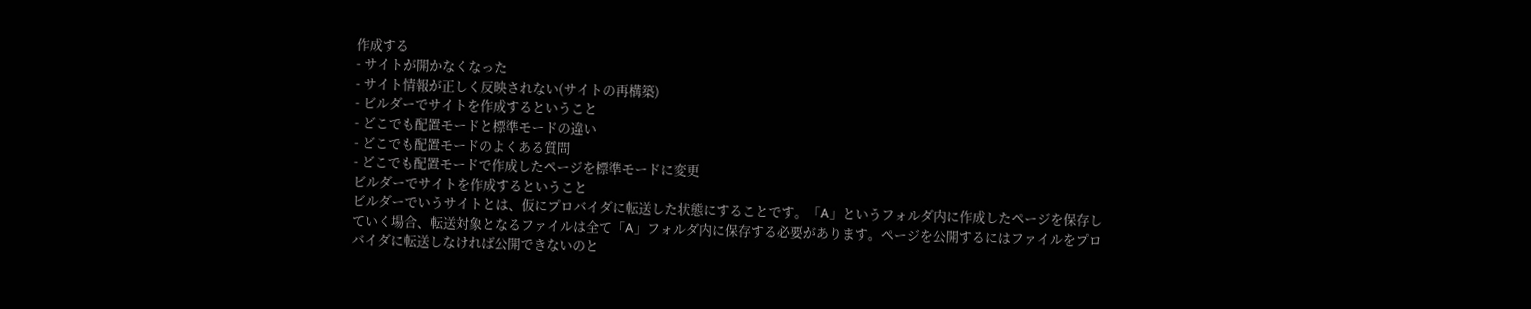作成する
- サイトが開かなくなった
- サイト情報が正しく反映されない(サイトの再構築)
- ビルダーでサイトを作成するということ
- どこでも配置モードと標準モードの違い
- どこでも配置モードのよくある質問
- どこでも配置モードで作成したページを標準モードに変更
ビルダーでサイトを作成するということ
ビルダーでいうサイトとは、仮にプロバイダに転送した状態にすることです。「A」というフォルダ内に作成したページを保存していく場合、転送対象となるファイルは全て「A」フォルダ内に保存する必要があります。ページを公開するにはファイルをプロバイダに転送しなければ公開できないのと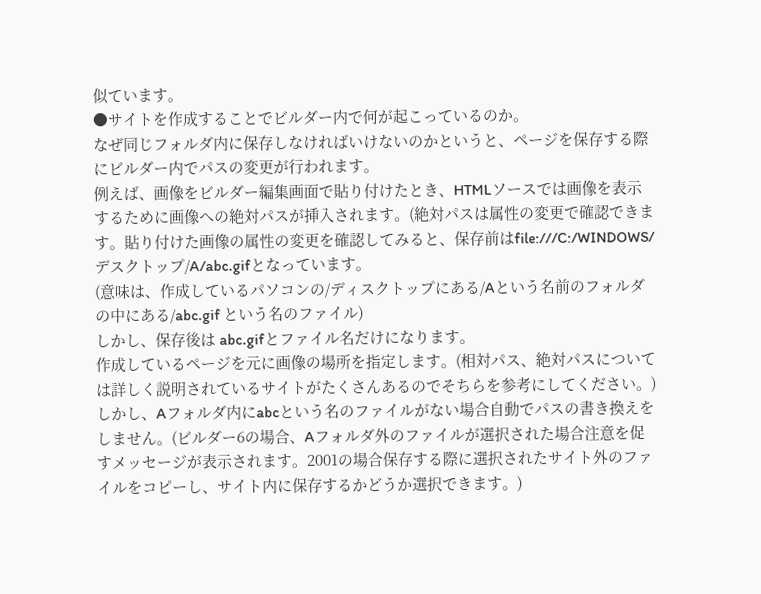似ています。
●サイトを作成することでビルダー内で何が起こっているのか。
なぜ同じフォルダ内に保存しなければいけないのかというと、ページを保存する際にビルダー内でパスの変更が行われます。
例えば、画像をビルダー編集画面で貼り付けたとき、HTMLソースでは画像を表示するために画像への絶対パスが挿入されます。(絶対パスは属性の変更で確認できます。貼り付けた画像の属性の変更を確認してみると、保存前はfile:///C:/WINDOWS/デスクトップ/A/abc.gifとなっています。
(意味は、作成しているパソコンの/ディスクトップにある/Aという名前のフォルダの中にある/abc.gif という名のファイル)
しかし、保存後は abc.gifとファイル名だけになります。
作成しているページを元に画像の場所を指定します。(相対パス、絶対パスについては詳しく説明されているサイトがたくさんあるのでそちらを参考にしてください。)
しかし、Aフォルダ内にabcという名のファイルがない場合自動でパスの書き換えをしません。(ビルダー6の場合、Aフォルダ外のファイルが選択された場合注意を促すメッセージが表示されます。2001の場合保存する際に選択されたサイト外のファイルをコピーし、サイト内に保存するかどうか選択できます。)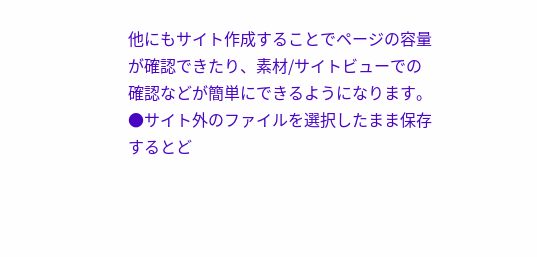他にもサイト作成することでページの容量が確認できたり、素材/サイトビューでの確認などが簡単にできるようになります。
●サイト外のファイルを選択したまま保存するとど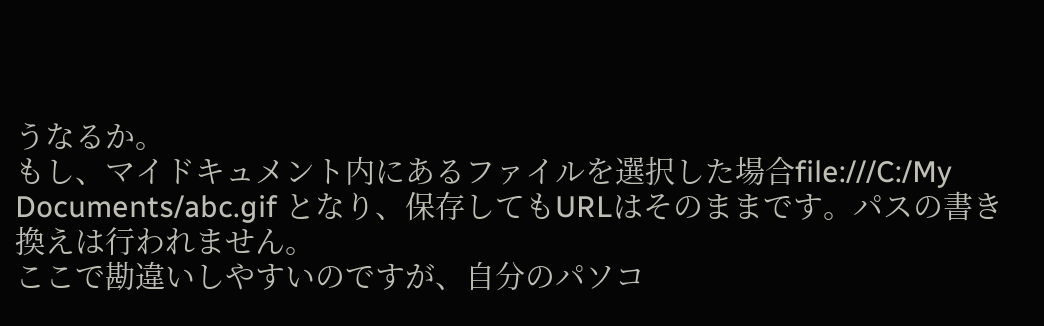うなるか。
もし、マイドキュメント内にあるファイルを選択した場合file:///C:/My Documents/abc.gif となり、保存してもURLはそのままです。パスの書き換えは行われません。
ここで勘違いしやすいのですが、自分のパソコ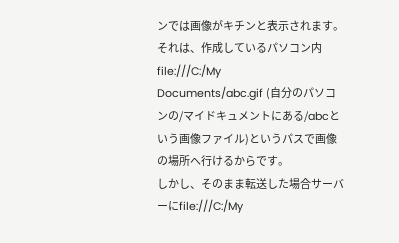ンでは画像がキチンと表示されます。それは、作成しているパソコン内file:///C:/My
Documents/abc.gif (自分のパソコンの/マイドキュメントにある/abcという画像ファイル)というパスで画像の場所へ行けるからです。
しかし、そのまま転送した場合サーバーにfile:///C:/My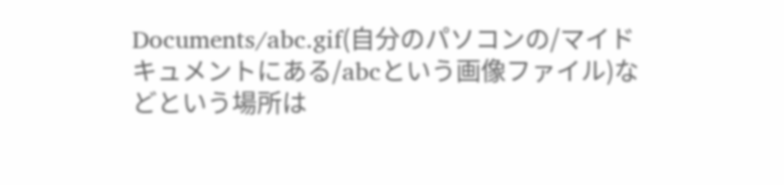Documents/abc.gif(自分のパソコンの/マイドキュメントにある/abcという画像ファイル)などという場所は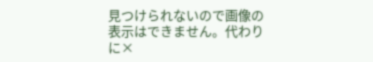見つけられないので画像の表示はできません。代わりに×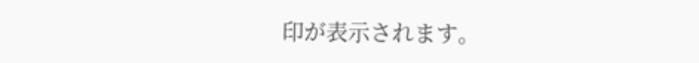印が表示されます。